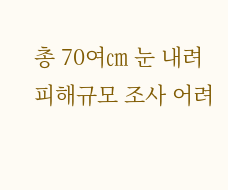총 70여㎝ 눈 내려 피해규모 조사 어려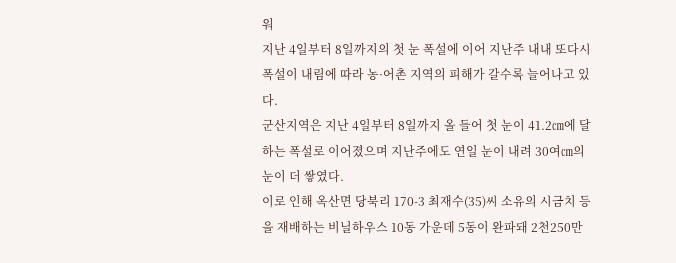워
지난 4일부터 8일까지의 첫 눈 폭설에 이어 지난주 내내 또다시 폭설이 내림에 따라 농·어촌 지역의 피해가 갈수록 늘어나고 있다.
군산지역은 지난 4일부터 8일까지 올 들어 첫 눈이 41.2㎝에 달하는 폭설로 이어졌으며 지난주에도 연일 눈이 내려 30여㎝의 눈이 더 쌓였다.
이로 인해 옥산면 당북리 170-3 최재수(35)씨 소유의 시금치 등을 재배하는 비닐하우스 10동 가운데 5동이 완파돼 2천250만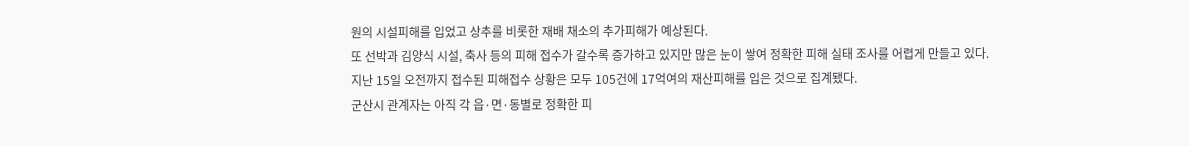원의 시설피해를 입었고 상추를 비롯한 재배 채소의 추가피해가 예상된다.
또 선박과 김양식 시설, 축사 등의 피해 접수가 갈수록 증가하고 있지만 많은 눈이 쌓여 정확한 피해 실태 조사를 어렵게 만들고 있다.
지난 15일 오전까지 접수된 피해접수 상황은 모두 105건에 17억여의 재산피해를 입은 것으로 집계됐다.
군산시 관계자는 아직 각 읍·면·동별로 정확한 피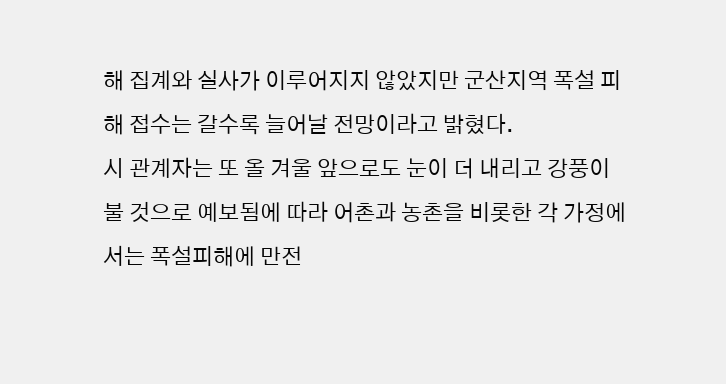해 집계와 실사가 이루어지지 않았지만 군산지역 폭설 피해 접수는 갈수록 늘어날 전망이라고 밝혔다.
시 관계자는 또 올 겨울 앞으로도 눈이 더 내리고 강풍이 불 것으로 예보됨에 따라 어촌과 농촌을 비롯한 각 가정에서는 폭설피해에 만전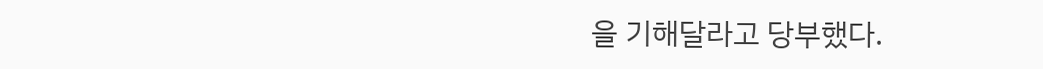을 기해달라고 당부했다.